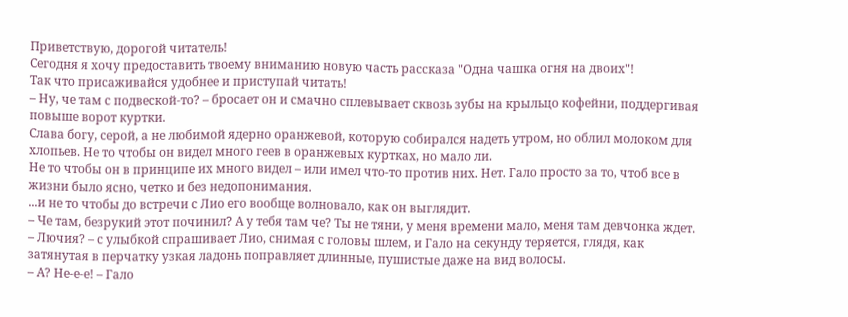Приветствую, дорогой читатель!
Сегодня я хочу предоставить твоему вниманию новую часть рассказа "Одна чашка огня на двоих"!
Так что присаживайся удобнее и приступай читать!
– Ну, че там с подвеской-то? – бросает он и смачно сплевывает сквозь зубы на крыльцо кофейни, поддергивая повыше ворот куртки.
Слава богу, серой, а не любимой ядерно оранжевой, которую собирался надеть утром, но облил молоком для хлопьев. Не то чтобы он видел много геев в оранжевых куртках, но мало ли.
Не то чтобы он в принципе их много видел – или имел что-то против них. Нет. Гало просто за то, чтоб все в жизни было ясно, четко и без недопонимания.
...и не то чтобы до встречи с Лио его вообще волновало, как он выглядит.
– Че там, безрукий этот починил? А у тебя там че? Ты не тяни, у меня времени мало, меня там девчонка ждет.
– Лючия? – с улыбкой спрашивает Лио, снимая с головы шлем, и Гало на секунду теряется, глядя, как затянутая в перчатку узкая ладонь поправляет длинные, пушистые даже на вид волосы.
– А? Не-е-е! – Гало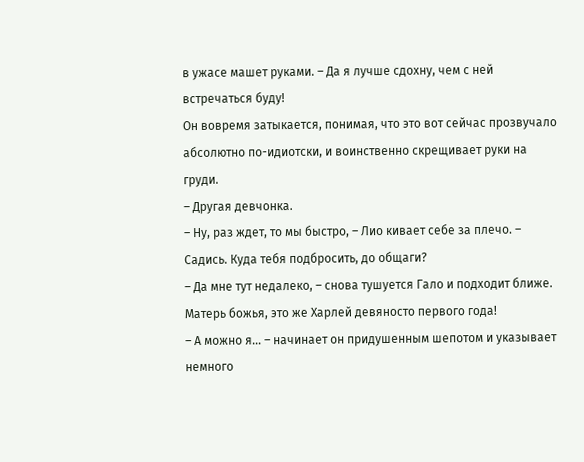в ужасе машет руками. – Да я лучше сдохну, чем с ней встречаться буду!
Он вовремя затыкается, понимая, что это вот сейчас прозвучало абсолютно по-идиотски, и воинственно скрещивает руки на груди.
– Другая девчонка.
– Ну, раз ждет, то мы быстро, – Лио кивает себе за плечо. – Садись. Куда тебя подбросить, до общаги?
– Да мне тут недалеко, – снова тушуется Гало и подходит ближе.
Матерь божья, это же Харлей девяносто первого года!
– А можно я… – начинает он придушенным шепотом и указывает немного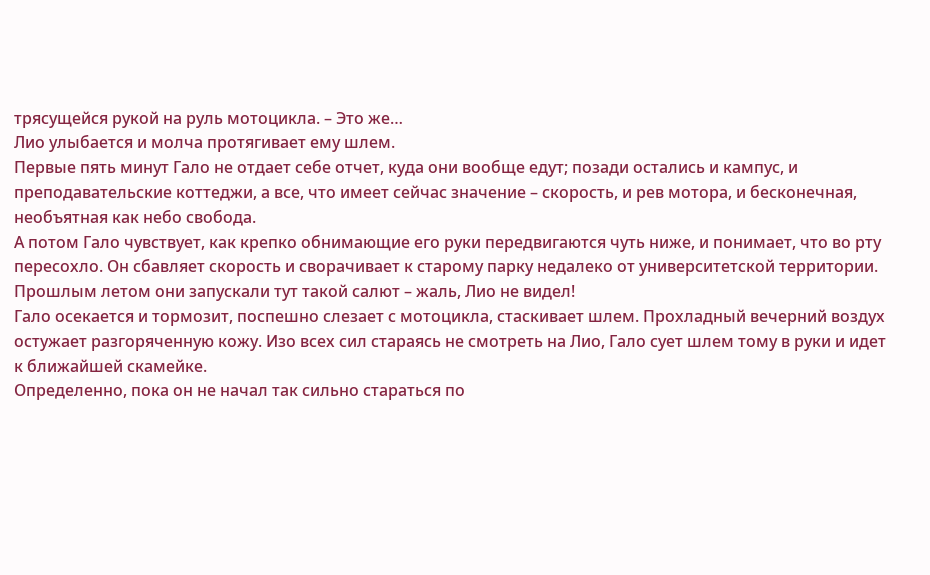трясущейся рукой на руль мотоцикла. – Это же…
Лио улыбается и молча протягивает ему шлем.
Первые пять минут Гало не отдает себе отчет, куда они вообще едут; позади остались и кампус, и преподавательские коттеджи, а все, что имеет сейчас значение – скорость, и рев мотора, и бесконечная, необъятная как небо свобода.
А потом Гало чувствует, как крепко обнимающие его руки передвигаются чуть ниже, и понимает, что во рту пересохло. Он сбавляет скорость и сворачивает к старому парку недалеко от университетской территории. Прошлым летом они запускали тут такой салют – жаль, Лио не видел!
Гало осекается и тормозит, поспешно слезает с мотоцикла, стаскивает шлем. Прохладный вечерний воздух остужает разгоряченную кожу. Изо всех сил стараясь не смотреть на Лио, Гало сует шлем тому в руки и идет к ближайшей скамейке.
Определенно, пока он не начал так сильно стараться по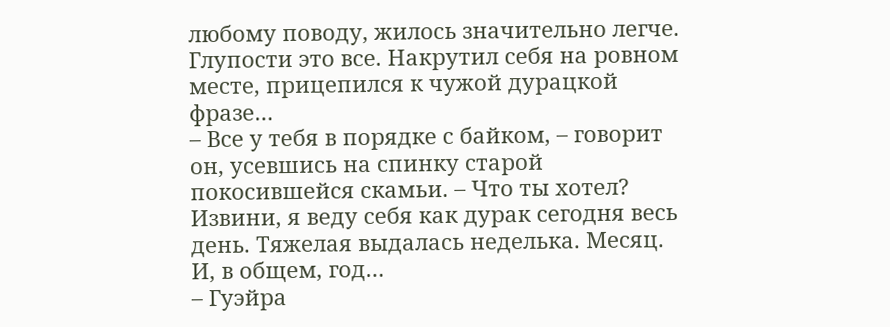любому поводу, жилось значительно легче.
Глупости это все. Накрутил себя на ровном месте, прицепился к чужой дурацкой фразе…
– Все у тебя в порядке с байком, – говорит он, усевшись на спинку старой покосившейся скамьи. – Что ты хотел? Извини, я веду себя как дурак сегодня весь день. Тяжелая выдалась неделька. Месяц. И, в общем, год…
– Гуэйра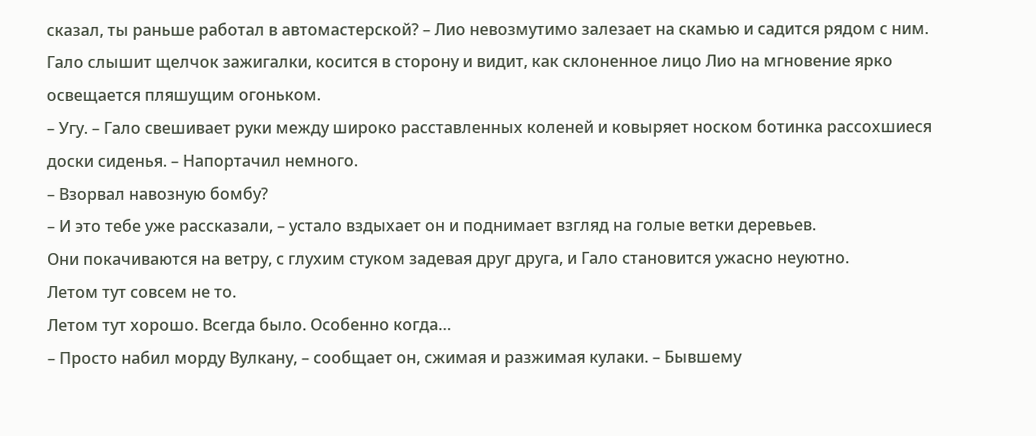сказал, ты раньше работал в автомастерской? – Лио невозмутимо залезает на скамью и садится рядом с ним.
Гало слышит щелчок зажигалки, косится в сторону и видит, как склоненное лицо Лио на мгновение ярко освещается пляшущим огоньком.
– Угу. – Гало свешивает руки между широко расставленных коленей и ковыряет носком ботинка рассохшиеся доски сиденья. – Напортачил немного.
– Взорвал навозную бомбу?
– И это тебе уже рассказали, – устало вздыхает он и поднимает взгляд на голые ветки деревьев.
Они покачиваются на ветру, с глухим стуком задевая друг друга, и Гало становится ужасно неуютно.
Летом тут совсем не то.
Летом тут хорошо. Всегда было. Особенно когда…
– Просто набил морду Вулкану, – сообщает он, сжимая и разжимая кулаки. – Бывшему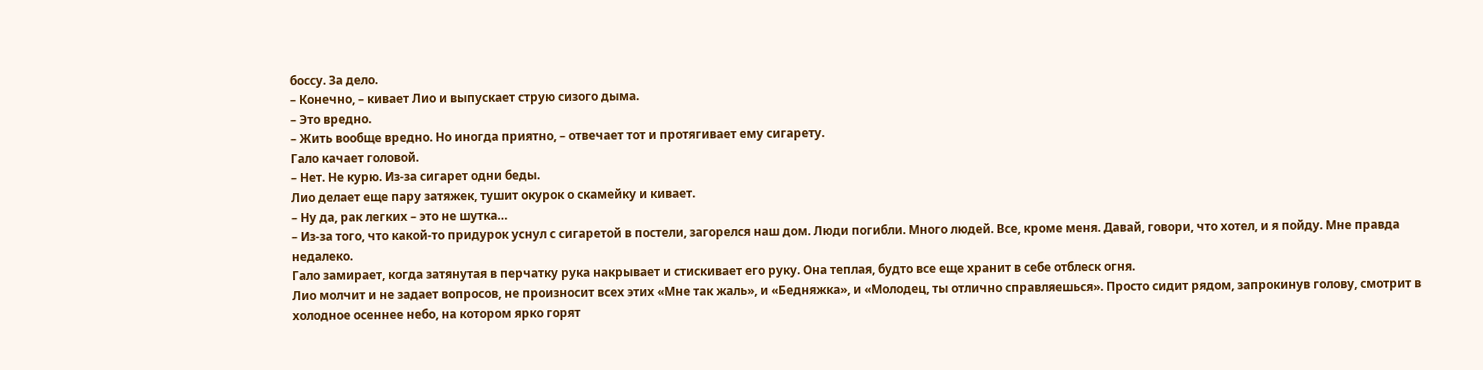боссу. За дело.
– Конечно, – кивает Лио и выпускает струю сизого дыма.
– Это вредно.
– Жить вообще вредно. Но иногда приятно, – отвечает тот и протягивает ему сигарету.
Гало качает головой.
– Нет. Не курю. Из-за сигарет одни беды.
Лио делает еще пару затяжек, тушит окурок о скамейку и кивает.
– Ну да, рак легких – это не шутка…
– Из-за того, что какой-то придурок уснул с сигаретой в постели, загорелся наш дом. Люди погибли. Много людей. Все, кроме меня. Давай, говори, что хотел, и я пойду. Мне правда недалеко.
Гало замирает, когда затянутая в перчатку рука накрывает и стискивает его руку. Она теплая, будто все еще хранит в себе отблеск огня.
Лио молчит и не задает вопросов, не произносит всех этих «Мне так жаль», и «Бедняжка», и «Молодец, ты отлично справляешься». Просто сидит рядом, запрокинув голову, смотрит в холодное осеннее небо, на котором ярко горят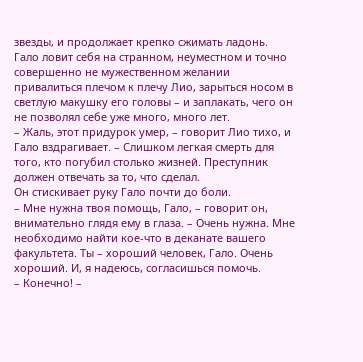звезды, и продолжает крепко сжимать ладонь.
Гало ловит себя на странном, неуместном и точно совершенно не мужественном желании привалиться плечом к плечу Лио, зарыться носом в светлую макушку его головы – и заплакать, чего он не позволял себе уже много, много лет.
– Жаль, этот придурок умер, – говорит Лио тихо, и Гало вздрагивает. – Слишком легкая смерть для того, кто погубил столько жизней. Преступник должен отвечать за то, что сделал.
Он стискивает руку Гало почти до боли.
– Мне нужна твоя помощь, Гало, – говорит он, внимательно глядя ему в глаза. – Очень нужна. Мне необходимо найти кое-что в деканате вашего факультета. Ты – хороший человек, Гало. Очень хороший. И, я надеюсь, согласишься помочь.
– Конечно! –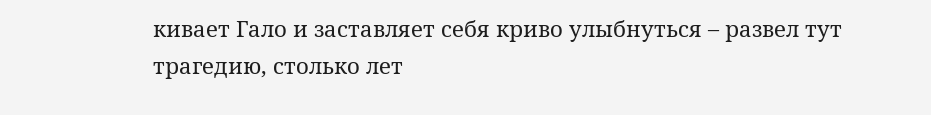кивает Гало и заставляет себя криво улыбнуться – развел тут трагедию, столько лет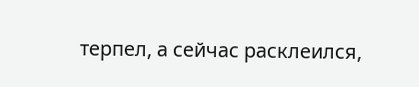терпел, а сейчас расклеился,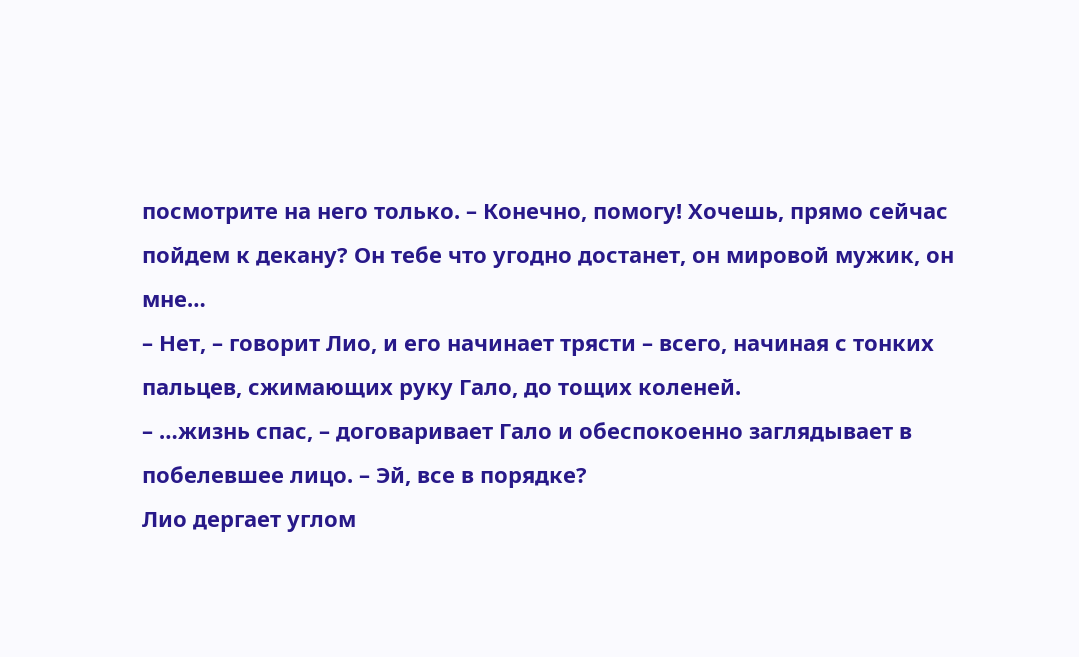посмотрите на него только. – Конечно, помогу! Хочешь, прямо сейчас пойдем к декану? Он тебе что угодно достанет, он мировой мужик, он мне…
– Нет, – говорит Лио, и его начинает трясти – всего, начиная с тонких пальцев, сжимающих руку Гало, до тощих коленей.
– …жизнь спас, – договаривает Гало и обеспокоенно заглядывает в побелевшее лицо. – Эй, все в порядке?
Лио дергает углом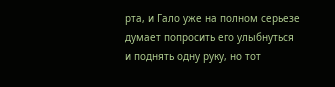рта, и Гало уже на полном серьезе думает попросить его улыбнуться и поднять одну руку, но тот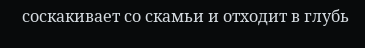соскакивает со скамьи и отходит в глубь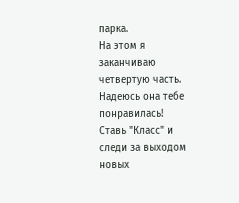парка.
На этом я заканчиваю четвертую часть. Надеюсь она тебе понравилась!
Ставь "Класс" и следи за выходом новых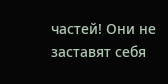частей! Они не заставят себя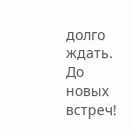долго ждать.
До новых встреч!